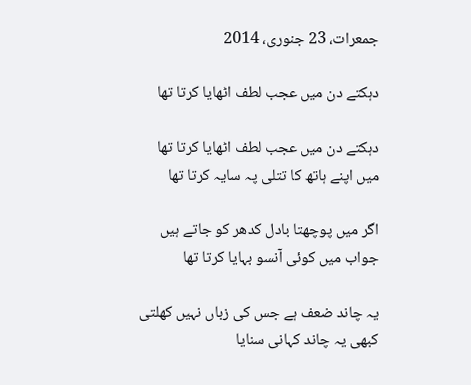جمعرات، 23 جنوری، 2014

دہکتے دن میں عجب لطف اٹھایا کرتا تھا

دہکتے دن میں عجب لطف اٹھایا کرتا تھا
میں اپنے ہاتھ کا تتلی پہ سایہ کرتا تھا

اگر میں پوچھتا بادل کدھر کو جاتے ہیں
جواب میں کوئی آنسو بہایا کرتا تھا

یہ چاند ضعف ہے جس کی زباں نہیں کھلتی
کبھی یہ چاند کہانی سنایا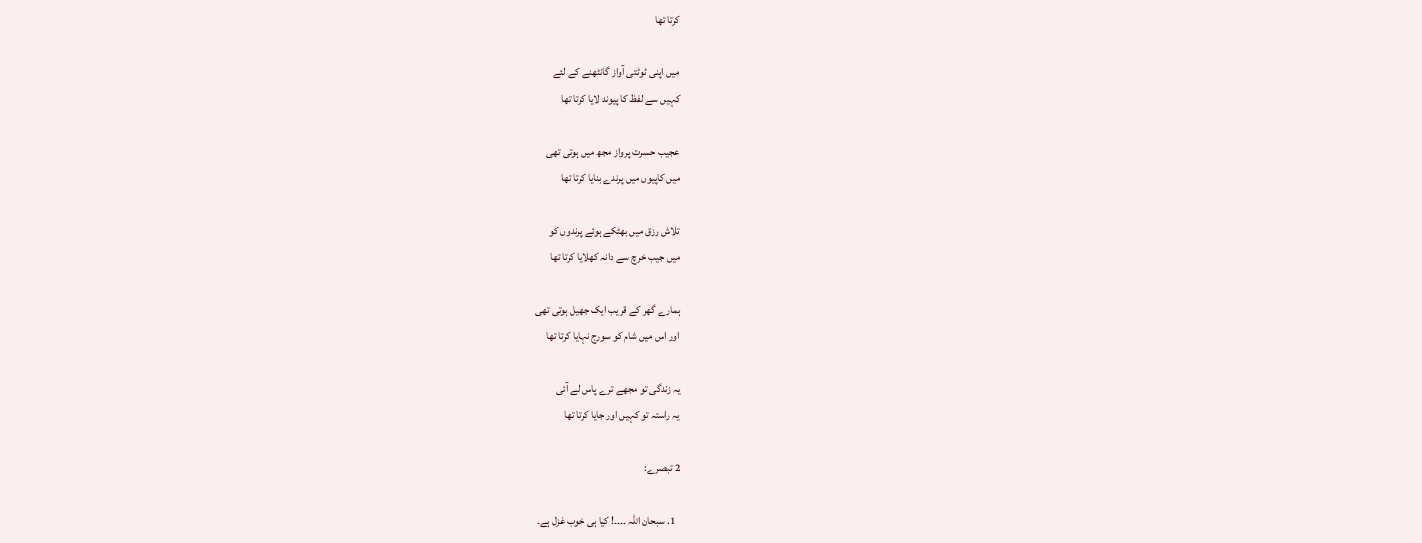کرتا تھا

میں اپنی ٹوٹتی آواز گانٹھنے کے لئے
کہیں سے لفظ کا پیوند لایا کرتا تھا

عجیب حسرت پرواز مجھ میں ہوتی تھی
میں کاپیوں میں پرندے بنایا کرتا تھا

تلاش رزق میں بھٹکے ہوئے پرندوں کو
میں جیب خرچ سے دانہ کھلایا کرتا تھا

ہمارے گھر کے قریب ایک جھیل ہوتی تھی
اور اس میں شام کو سورج نہایا کرتا تھا

یہ زندگی تو مجھے ترے پاس لے آئی
یہ راستہ تو کہیں اور جایا کرتا تھا

2 تبصرے:

  1. سبحان اللہ ۔۔۔۔! کیا ہی خوب غزل ہے۔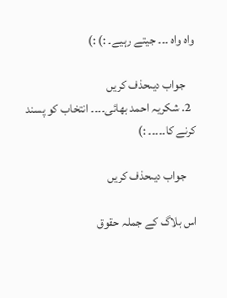واہ واہ ۔۔۔ جیتے رہیے۔ :) :)

    جواب دیںحذف کریں
  2. شکریہ احمد بھائی۔۔۔۔ انتخاب کو پسند کرنے کا۔۔۔۔۔ :)

    جواب دیںحذف کریں

اس بلاگ کے جملہ حقوق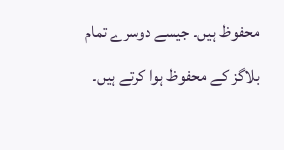محفوظ ہیں۔ جیسے دوسرے تمام بلاگز کے محفوظ ہوا کرتے ہیں۔